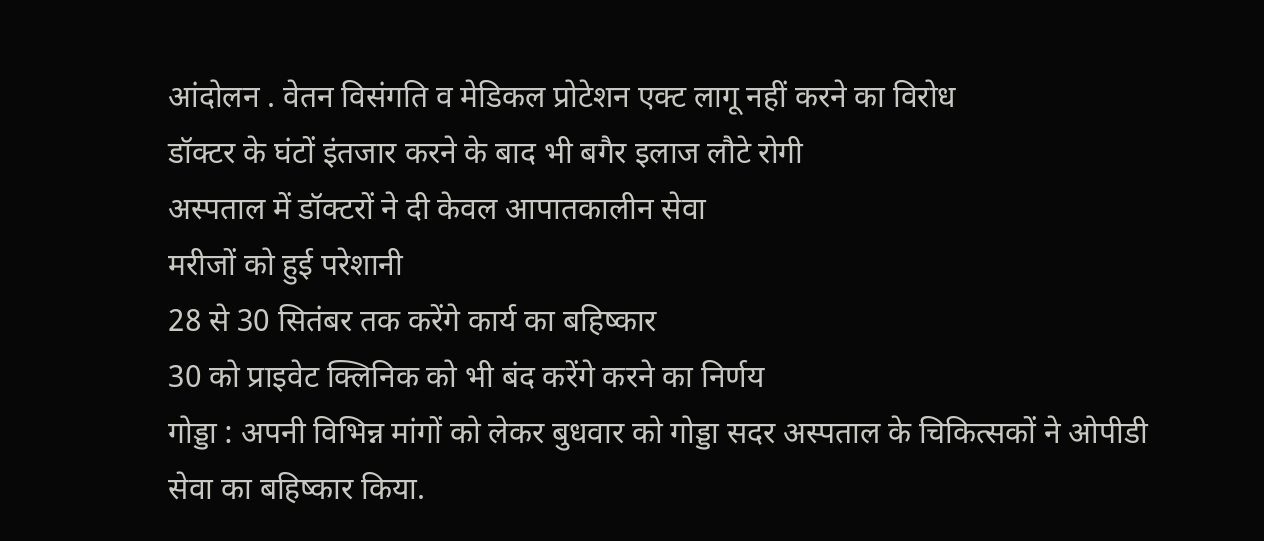आंदोलन . वेतन विसंगति व मेडिकल प्रोटेशन एक्ट लागू नहीं करने का विरोध
डॉक्टर के घंटों इंतजार करने के बाद भी बगैर इलाज लौटे रोगी
अस्पताल में डॉक्टरों ने दी केवल आपातकालीन सेवा
मरीजों को हुई परेशानी
28 से 30 सितंबर तक करेंगे कार्य का बहिष्कार
30 को प्राइवेट क्लिनिक को भी बंद करेंगे करने का निर्णय
गोड्डा : अपनी विभिन्न मांगों को लेकर बुधवार को गोड्डा सदर अस्पताल के चिकित्सकों ने ओपीडी सेवा का बहिष्कार किया.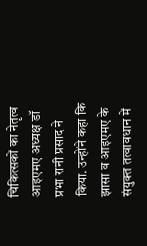चिकित्सकों का नेतृत्व आइएमए अध्यक्ष डॉ प्रभा रानी प्रसाद ने किया. उन्होंने कहा कि झासा व आइएमए के संयुक्त तत्वावधान में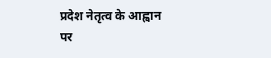प्रदेश नेतृत्व के आह्वान पर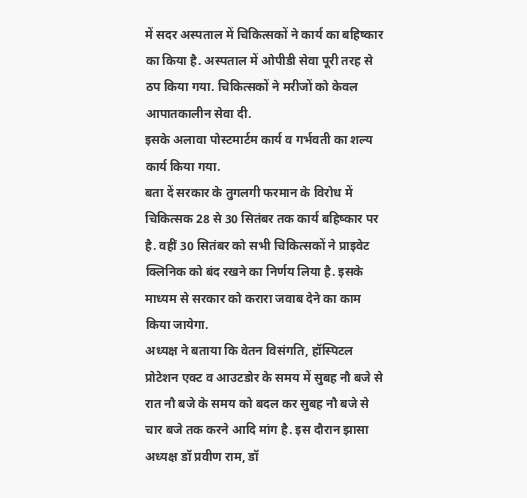में सदर अस्पताल में चिकित्सकों ने कार्य का बहिष्कार का किया है. अस्पताल में ओपीडी सेवा पूरी तरह से ठप किया गया. चिकित्सकों ने मरीजों को केवल आपातकालीन सेवा दी.
इसके अलावा पोस्टमार्टम कार्य व गर्भवती का शल्य कार्य किया गया.
बता दें सरकार के तुगलगी फरमान के विरोध में चिकित्सक 28 से 30 सितंबर तक कार्य बहिष्कार पर है. वहीं 30 सितंबर को सभी चिकित्सकों ने प्राइवेट क्लिनिक को बंद रखने का निर्णय लिया है. इसके माध्यम से सरकार को करारा जवाब देने का काम किया जायेगा.
अध्यक्ष ने बताया कि वेतन विसंगति, हॉस्पिटल प्रोटेशन एक्ट व आउटडोर के समय में सुबह नौ बजे से रात नौ बजे के समय को बदल कर सुबह नौ बजे से चार बजे तक करने आदि मांग है. इस दौरान झासा अध्यक्ष डॉ प्रवीण राम, डॉ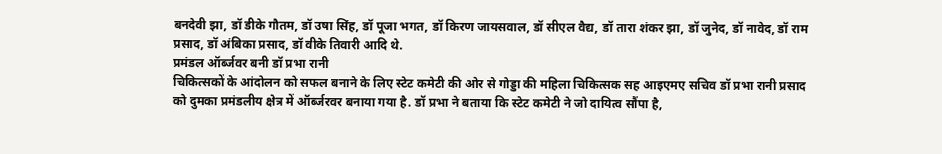बनदेवी झा, डॉ डीके गौतम, डॉ उषा सिंह, डॉ पूजा भगत, डॉ किरण जायसवाल, डॉ सीएल वैद्य, डॉ तारा शंकर झा, डॉ जुनेद, डॉ नावेद, डॉ राम प्रसाद, डॉ अंबिका प्रसाद, डॉ वीके तिवारी आदि थे.
प्रमंडल ऑर्ब्जवर बनी डॉ प्रभा रानी
चिकित्सकों के आंदोलन को सफल बनाने के लिए स्टेट कमेटी की ओर से गोड्डा की महिला चिकित्सक सह आइएमए सचिव डॉ प्रभा रानी प्रसाद को दुमका प्रमंडलीय क्षेत्र में ऑर्ब्जरवर बनाया गया है. डॉ प्रभा ने बताया कि स्टेट कमेटी ने जो दायित्व सौंपा है,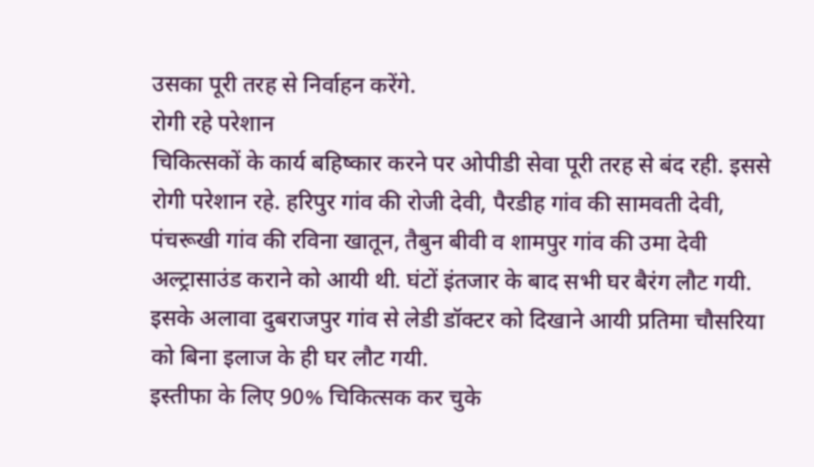उसका पूरी तरह से निर्वाहन करेंगे.
रोगी रहे परेशान
चिकित्सकों के कार्य बहिष्कार करने पर ओपीडी सेवा पूरी तरह से बंद रही. इससे रोगी परेशान रहे. हरिपुर गांव की रोजी देवी, पैरडीह गांव की सामवती देवी, पंचरूखी गांव की रविना खातून, तैबुन बीवी व शामपुर गांव की उमा देवी अल्ट्रासाउंड कराने को आयी थी. घंटों इंतजार के बाद सभी घर बैरंग लौट गयी. इसके अलावा दुबराजपुर गांव से लेडी डॉक्टर को दिखाने आयी प्रतिमा चौसरिया को बिना इलाज के ही घर लौट गयी.
इस्तीफा के लिए 90% चिकित्सक कर चुके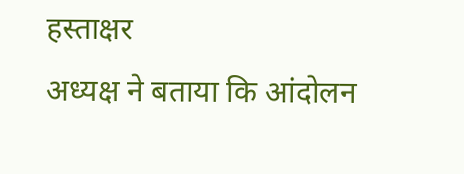हस्ताक्षर
अध्यक्ष ने बताया कि आंदोलन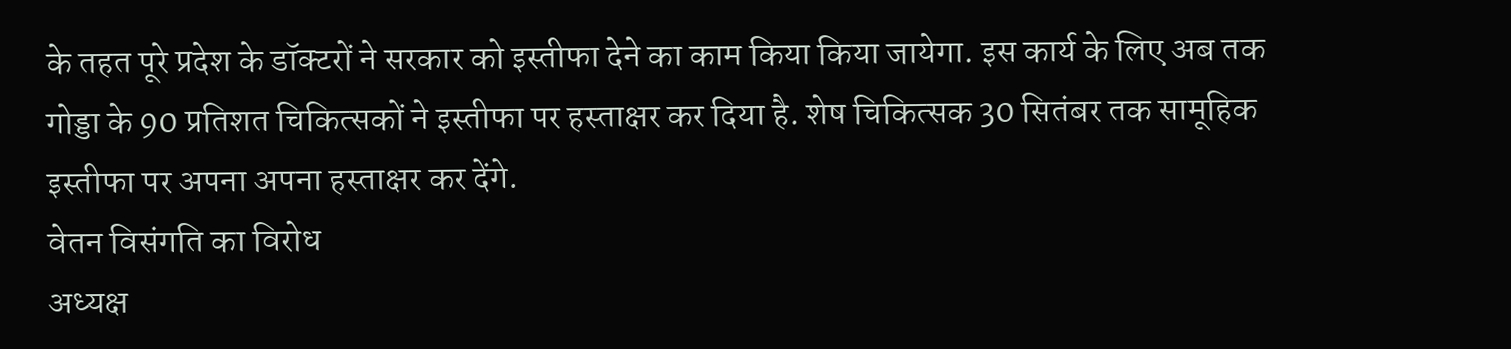के तहत पूरे प्रदेश के डॉक्टरों ने सरकार को इस्तीफा देने का काम किया किया जायेगा. इस कार्य के लिए अब तक गोड्डा के 90 प्रतिशत चिकित्सकों ने इस्तीफा पर हस्ताक्षर कर दिया है. शेष चिकित्सक 30 सितंबर तक सामूहिक इस्तीफा पर अपना अपना हस्ताक्षर कर देंगे.
वेतन विसंगति का विरोध
अध्यक्ष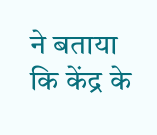ने बताया कि केंद्र के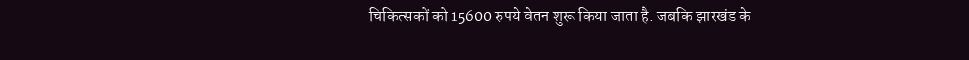चिकित्सकों को 15600 रुपये वेतन शुरू किया जाता है. जबकि झारखंड के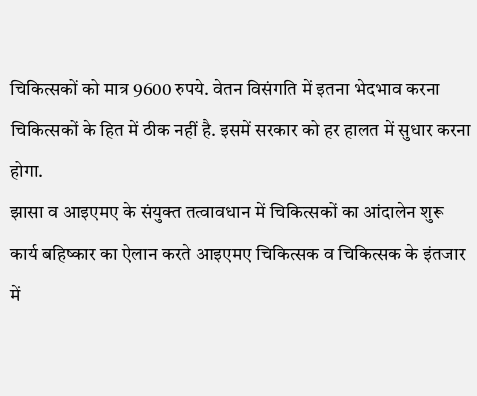चिकित्सकों को मात्र 9600 रुपये. वेतन विसंगति में इतना भेदभाव करना चिकित्सकों के हित में ठीक नहीं है. इसमें सरकार को हर हालत में सुधार करना होगा.
झासा व आइएमए के संयुक्त तत्वावधान में चिकित्सकों का आंदालेन शुरू
कार्य बहिष्कार का ऐलान करते आइएमए चिकित्सक व चिकित्सक के इंतजार में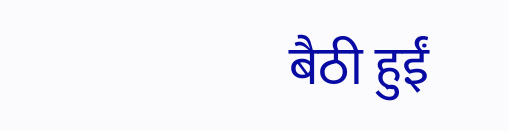बैठी हुईं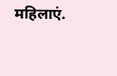महिलाएं.